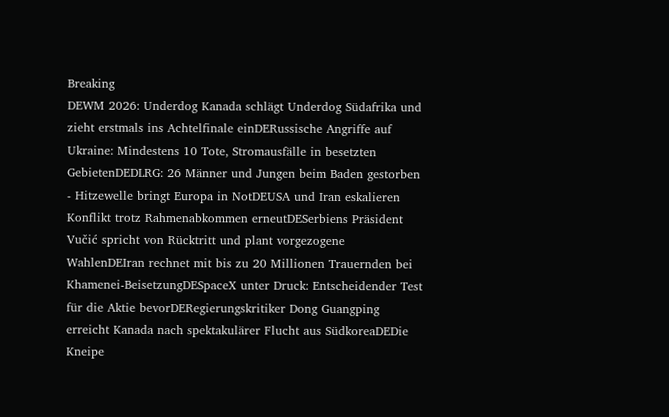Breaking
DEWM 2026: Underdog Kanada schlägt Underdog Südafrika und zieht erstmals ins Achtelfinale einDERussische Angriffe auf Ukraine: Mindestens 10 Tote, Stromausfälle in besetzten GebietenDEDLRG: 26 Männer und Jungen beim Baden gestorben - Hitzewelle bringt Europa in NotDEUSA und Iran eskalieren Konflikt trotz Rahmenabkommen erneutDESerbiens Präsident Vučić spricht von Rücktritt und plant vorgezogene WahlenDEIran rechnet mit bis zu 20 Millionen Trauernden bei Khamenei-BeisetzungDESpaceX unter Druck: Entscheidender Test für die Aktie bevorDERegierungskritiker Dong Guangping erreicht Kanada nach spektakulärer Flucht aus SüdkoreaDEDie Kneipe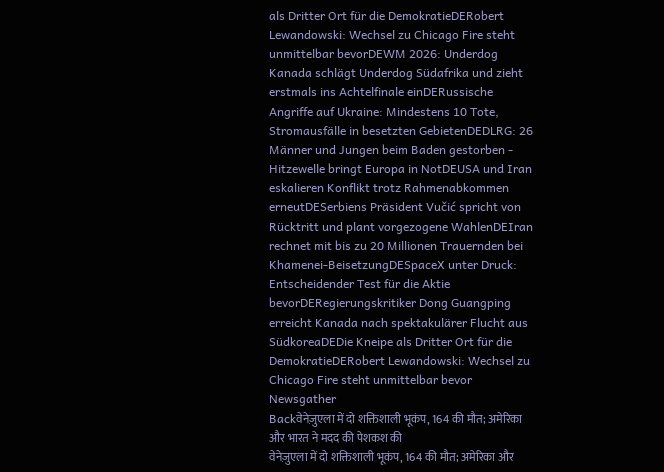als Dritter Ort für die DemokratieDERobert Lewandowski: Wechsel zu Chicago Fire steht unmittelbar bevorDEWM 2026: Underdog Kanada schlägt Underdog Südafrika und zieht erstmals ins Achtelfinale einDERussische Angriffe auf Ukraine: Mindestens 10 Tote, Stromausfälle in besetzten GebietenDEDLRG: 26 Männer und Jungen beim Baden gestorben - Hitzewelle bringt Europa in NotDEUSA und Iran eskalieren Konflikt trotz Rahmenabkommen erneutDESerbiens Präsident Vučić spricht von Rücktritt und plant vorgezogene WahlenDEIran rechnet mit bis zu 20 Millionen Trauernden bei Khamenei-BeisetzungDESpaceX unter Druck: Entscheidender Test für die Aktie bevorDERegierungskritiker Dong Guangping erreicht Kanada nach spektakulärer Flucht aus SüdkoreaDEDie Kneipe als Dritter Ort für die DemokratieDERobert Lewandowski: Wechsel zu Chicago Fire steht unmittelbar bevor
Newsgather
Backवेनेज़ुएला में दो शक्तिशाली भूकंप, 164 की मौत; अमेरिका और भारत ने मदद की पेशकश की
वेनेज़ुएला में दो शक्तिशाली भूकंप, 164 की मौत; अमेरिका और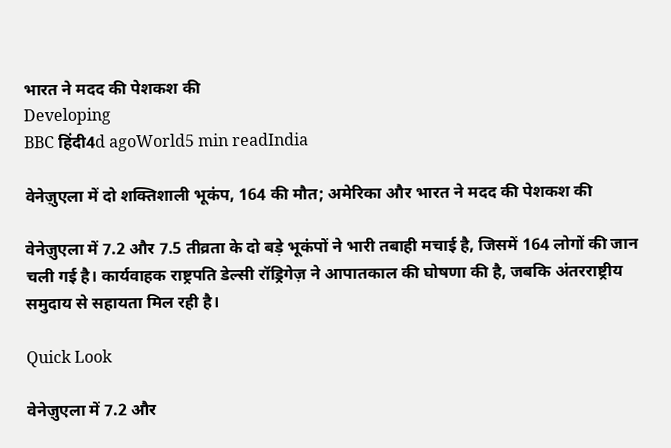भारत ने मदद की पेशकश की
Developing
BBC हिंदी4d agoWorld5 min readIndia

वेनेज़ुएला में दो शक्तिशाली भूकंप, 164 की मौत; अमेरिका और भारत ने मदद की पेशकश की

वेनेज़ुएला में 7.2 और 7.5 तीव्रता के दो बड़े भूकंपों ने भारी तबाही मचाई है, जिसमें 164 लोगों की जान चली गई है। कार्यवाहक राष्ट्रपति डेल्सी रॉड्रिगेज़ ने आपातकाल की घोषणा की है, जबकि अंतरराष्ट्रीय समुदाय से सहायता मिल रही है।

Quick Look

वेनेज़ुएला में 7.2 और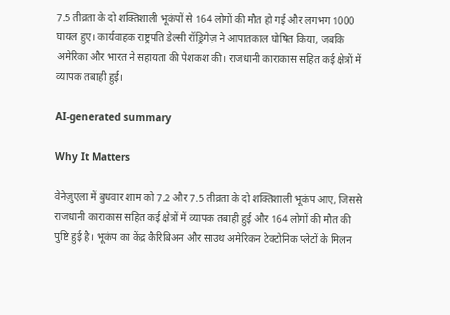7.5 तीव्रता के दो शक्तिशाली भूकंपों से 164 लोगों की मौत हो गई और लगभग 1000 घायल हुए। कार्यवाहक राष्ट्रपति डेल्सी रॉड्रिगेज़ ने आपातकाल घोषित किया, जबकि अमेरिका और भारत ने सहायता की पेशकश की। राजधानी काराकास सहित कई क्षेत्रों में व्यापक तबाही हुई।

AI-generated summary

Why It Matters

वेनेज़ुएला में बुधवार शाम को 7.2 और 7.5 तीव्रता के दो शक्तिशाली भूकंप आए, जिससे राजधानी काराकास सहित कई क्षेत्रों में व्यापक तबाही हुई और 164 लोगों की मौत की पुष्टि हुई है। भूकंप का केंद्र कैरिबिअन और साउथ अमेरिकन टेक्टोनिक प्लेटों के मिलन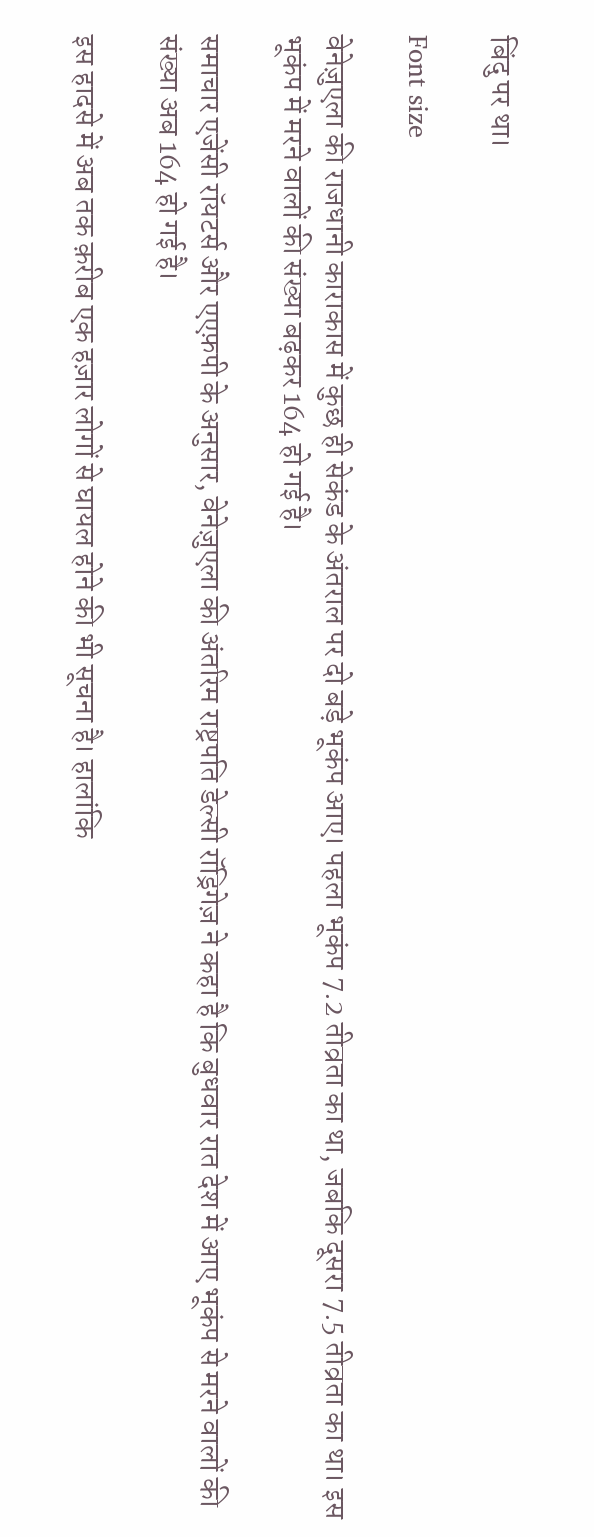बिंदु पर था।

Font size

वेनेज़ुएला की राजधानी काराकास में कुछ ही सेकंड के अंतराल पर दो बड़े भूकंप आए। पहला भूकंप 7.2 तीव्रता का था, जबकि दूसरा 7.5 तीव्रता का था। इस भूकंप में मरने वालों की संख्या बढ़कर 164 हो गई है।

समाचार एजेंसी रॉयटर्स और एएफ़पी के अनुसार, वेनेज़ुएला की अंतरिम राष्ट्रपति डेल्सी रॉड्रिगेज़ ने कहा है कि बुधवार रात देश में आए भूकंप से मरने वालों की संख्या अब 164 हो गई है।

इस हादसे में अब तक क़रीब एक हज़ार लोगों से घायल होने की भी सूचना है। हालांकि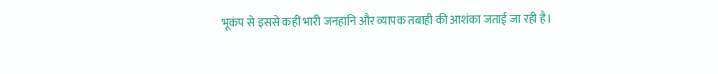भूकंप से इससे कहीं भारी जनहानि और व्यापक तबाही की आशंका जताई जा रही है।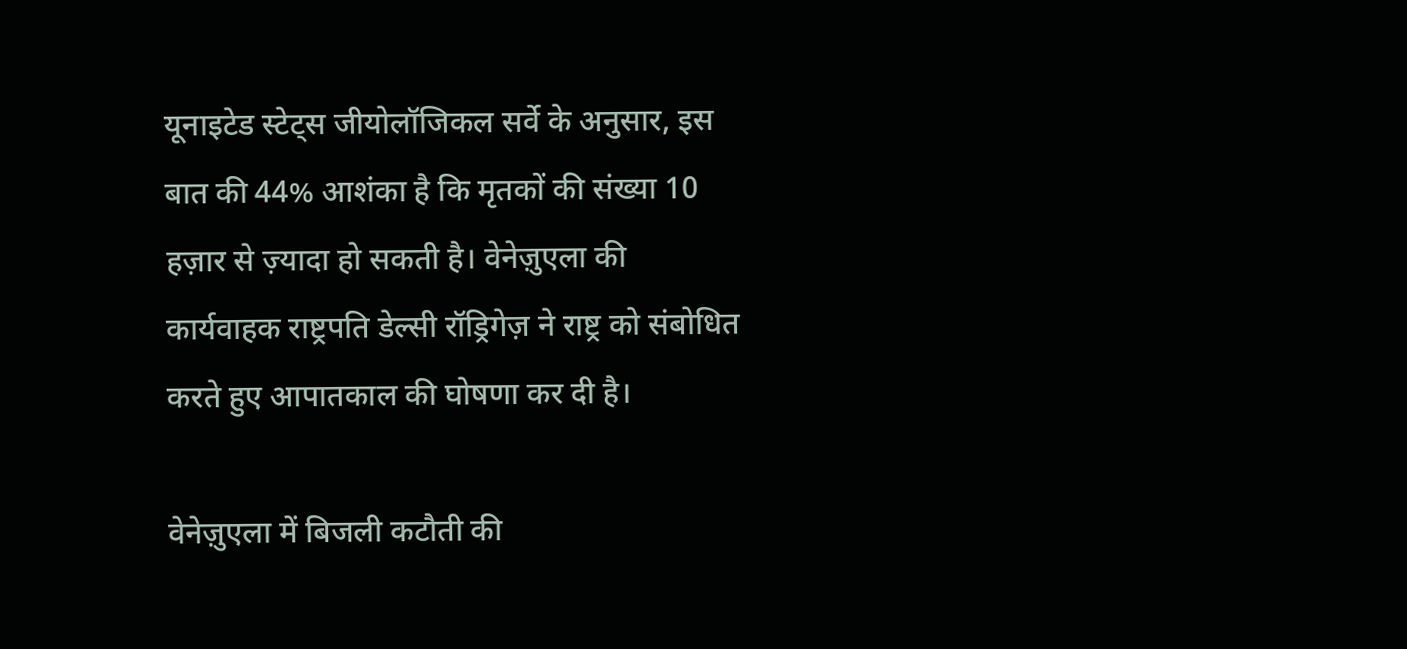यूनाइटेड स्टेट्स जीयोलॉजिकल सर्वे के अनुसार, इस बात की 44% आशंका है कि मृतकों की संख्या 10 हज़ार से ज़्यादा हो सकती है। वेनेज़ुएला की कार्यवाहक राष्ट्रपति डेल्सी रॉड्रिगेज़ ने राष्ट्र को संबोधित करते हुए आपातकाल की घोषणा कर दी है।

वेनेज़ुएला में बिजली कटौती की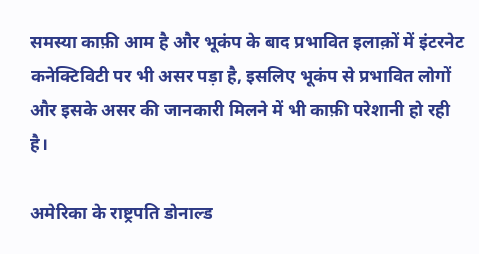समस्या काफ़ी आम है और भूकंप के बाद प्रभावित इलाक़ों में इंटरनेट कनेक्टिविटी पर भी असर पड़ा है, इसलिए भूकंप से प्रभावित लोगों और इसके असर की जानकारी मिलने में भी काफ़ी परेशानी हो रही है।

अमेरिका के राष्ट्रपति डोनाल्ड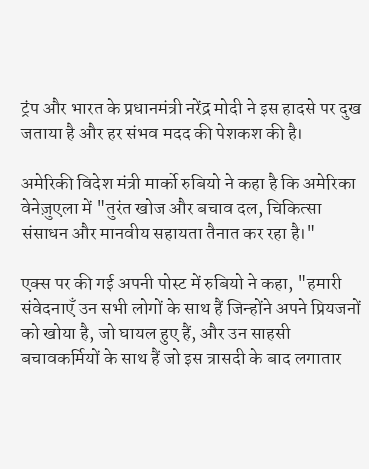ट्रंप और भारत के प्रधानमंत्री नरेंद्र मोदी ने इस हादसे पर दुख जताया है और हर संभव मदद की पेशकश की है।

अमेरिकी विदेश मंत्री मार्को रुबियो ने कहा है कि अमेरिका वेनेज़ुएला में "तुरंत खोज और बचाव दल, चिकित्सा संसाधन और मानवीय सहायता तैनात कर रहा है।"

एक्स पर की गई अपनी पोस्ट में रुबियो ने कहा, "हमारी संवेदनाएँ उन सभी लोगों के साथ हैं जिन्होंने अपने प्रियजनों को खोया है, जो घायल हुए हैं, और उन साहसी बचावकर्मियों के साथ हैं जो इस त्रासदी के बाद लगातार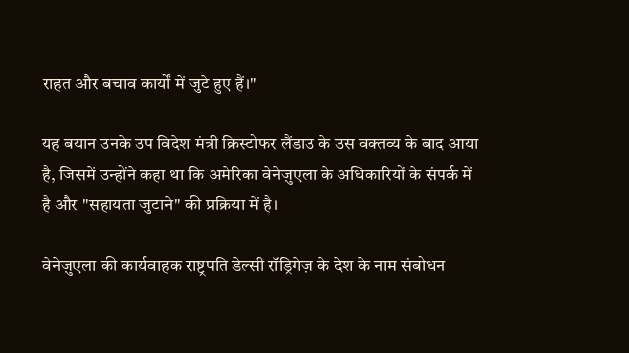राहत और बचाव कार्यों में जुटे हुए हैं।"

यह बयान उनके उप विदेश मंत्री क्रिस्टोफर लैंडाउ के उस वक्तव्य के बाद आया है, जिसमें उन्होंने कहा था कि अमेरिका वेनेज़ुएला के अधिकारियों के संपर्क में है और "सहायता जुटाने" की प्रक्रिया में है।

वेनेज़ुएला की कार्यवाहक राष्ट्रपति डेल्सी रॉड्रिगेज़ के देश के नाम संबोधन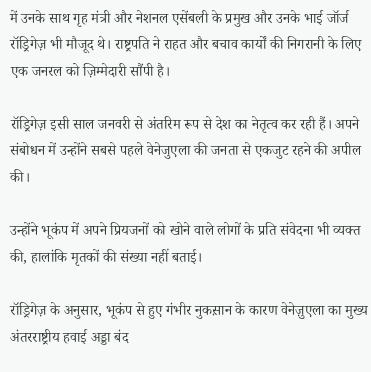में उनके साथ गृह मंत्री और नेशनल एसेंबली के प्रमुख और उनके भाई जॉर्ज रॉड्रिगेज़ भी मौजूद थे। राष्ट्रपति ने राहत और बचाव कार्यों की निगरानी के लिए एक जनरल को ज़िम्मेदारी सौंपी है।

रॉड्रिगेज़ इसी साल जनवरी से अंतरिम रूप से देश का नेतृत्व कर रही हैं। अपने संबोधन में उन्होंने सबसे पहले वेनेजुएला की जनता से एकजुट रहने की अपील की।

उन्होंने भूकंप में अपने प्रियजनों को खोने वाले लोगों के प्रति संवेदना भी व्यक्त की, हालांकि मृतकों की संख्या नहीं बताई।

रॉड्रिगेज़ के अनुसार, भूकंप से हुए गंभीर नुकस़ान के कारण वेनेज़ुएला का मुख्य अंतरराष्ट्रीय हवाई अड्डा बंद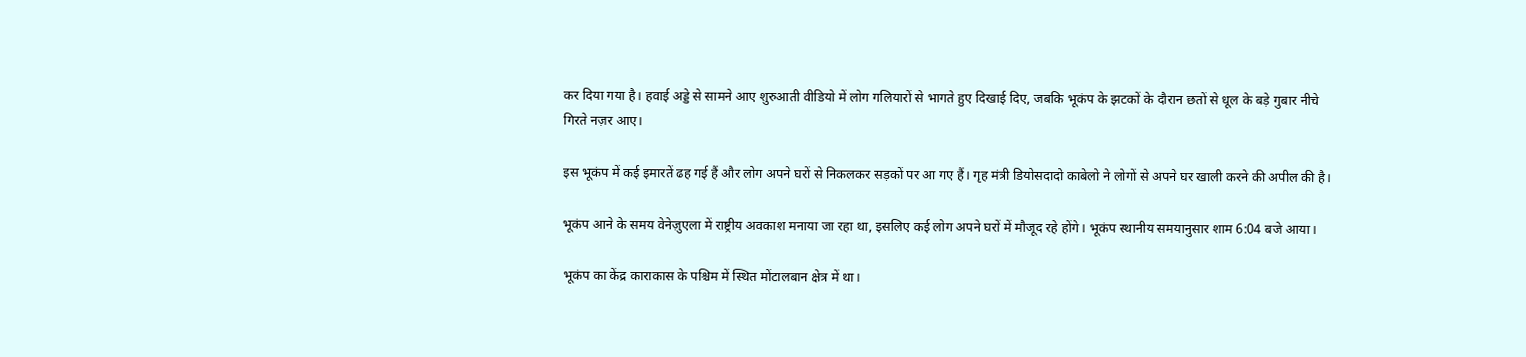कर दिया गया है। हवाई अड्डे से सामने आए शुरुआती वीडियो में लोग गलियारों से भागते हुए दिखाई दिए, जबकि भूकंप के झटकों के दौरान छतों से धूल के बड़े गुबार नीचे गिरते नज़र आए।

इस भूकंप में कई इमारतें ढह गई हैं और लोग अपने घरों से निकलकर सड़कों पर आ गए हैं। गृह मंत्री डियोसदादो काबेलो ने लोगों से अपने घर खाली करने की अपील की है।

भूकंप आने के समय वेनेज़ुएला में राष्ट्रीय अवकाश मनाया जा रहा था, इसलिए कई लोग अपने घरों में मौजूद रहे होंगे। भूकंप स्थानीय समयानुसार शाम 6:04 बजे आया।

भूकंप का केंद्र काराकास के पश्चिम में स्थित मोंटालबान क्षेत्र में था।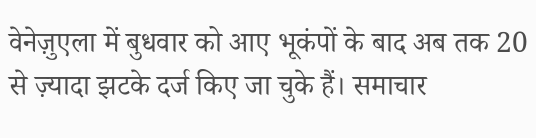वेनेज़ुएला में बुधवार को आए भूकंपों के बाद अब तक 20 से ज़्यादा झटके दर्ज किए जा चुके हैं। समाचार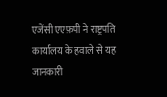एजेंसी एएफ़पी ने राष्ट्रपति कार्यालय के हवाले से यह जानकारी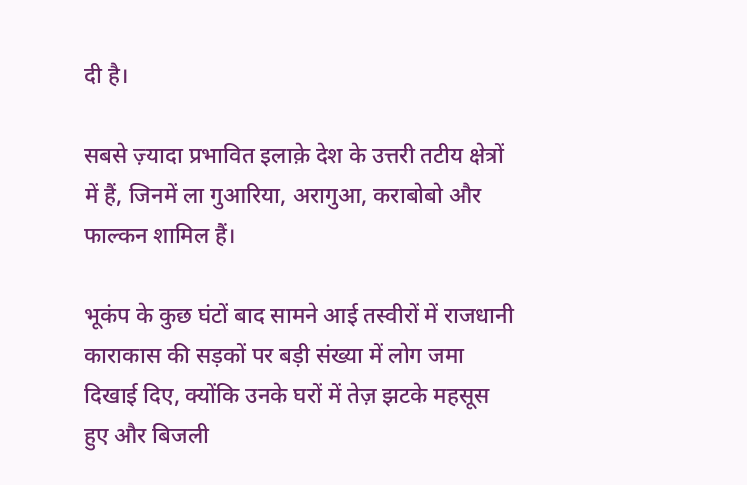दी है।

सबसे ज़्यादा प्रभावित इलाक़े देश के उत्तरी तटीय क्षेत्रों में हैं, जिनमें ला गुआरिया, अरागुआ, कराबोबो और फाल्कन शामिल हैं।

भूकंप के कुछ घंटों बाद सामने आई तस्वीरों में राजधानी काराकास की सड़कों पर बड़ी संख्या में लोग जमा दिखाई दिए, क्योंकि उनके घरों में तेज़ झटके महसूस हुए और बिजली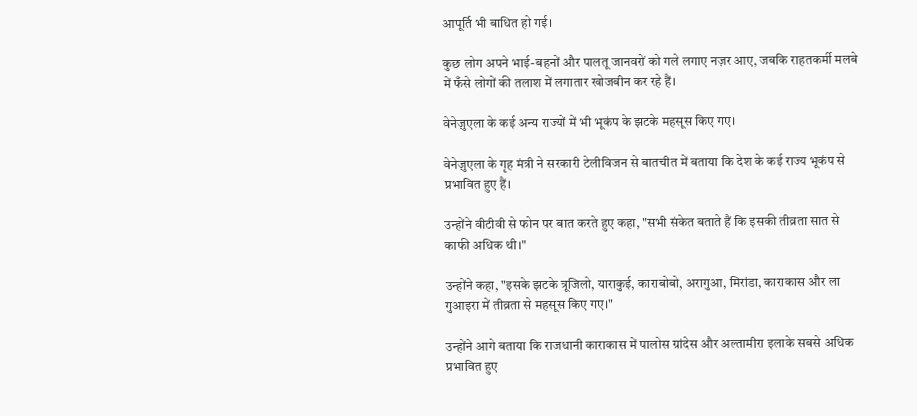आपूर्ति भी बाधित हो गई।

कुछ लोग अपने भाई-बहनों और पालतू जानवरों को गले लगाए नज़र आए, जबकि राहतकर्मी मलबे में फँसे लोगों की तलाश में लगातार खोजबीन कर रहे हैं।

वेनेज़ुएला के कई अन्य राज्यों में भी भूकंप के झटके महसूस किए गए।

वेनेज़ुएला के गृह मंत्री ने सरकारी टेलीविजन से बातचीत में बताया कि देश के कई राज्य भूकंप से प्रभावित हुए हैं।

उन्होंने वीटीवी से फोन पर बात करते हुए कहा, "सभी संकेत बताते हैं कि इसकी तीव्रता सात से काफी अधिक थी।"

उन्होंने कहा, "इसके झटके त्रूजिलो, याराकुई, काराबोबो, अरागुआ, मिरांडा, काराकास और ला गुआइरा में तीव्रता से महसूस किए गए।"

उन्होंने आगे बताया कि राजधानी काराकास में पालोस ग्रांदेस और अल्तामीरा इलाके सबसे अधिक प्रभावित हुए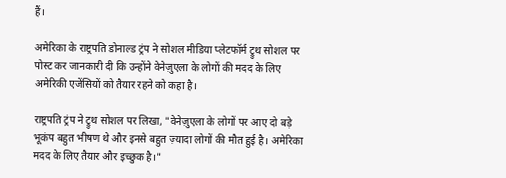हैं।

अमेरिका के राष्ट्रपति डोनाल्ड ट्रंप ने सोशल मीडिया प्लेटफॉर्म ट्रुथ सोशल पर पोस्ट कर जानकारी दी कि उन्होंने वेनेज़ुएला के लोगों की मदद के लिए अमेरिकी एजेंसियों को तैयार रहने को कहा है।

राष्ट्रपति ट्रंप ने ट्रुथ सोशल पर लिखा, "वेनेज़ुएला के लोगों पर आए दो बड़े भूकंप बहुत भीषण थे और इनसे बहुत ज़्यादा लोगों की मौत हुई है। अमेरिका मदद के लिए तैयार और इच्छुक है।"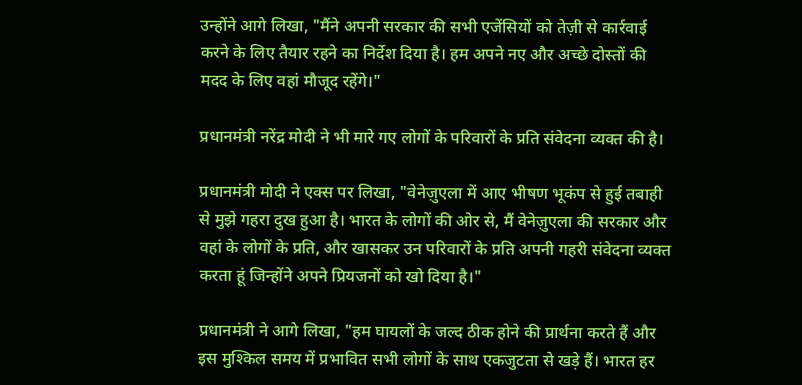उन्होंने आगे लिखा, "मैंने अपनी सरकार की सभी एजेंसियों को तेज़ी से कार्रवाई करने के लिए तैयार रहने का निर्देश दिया है। हम अपने नए और अच्छे दोस्तों की मदद के लिए वहां मौजूद रहेंगे।"

प्रधानमंत्री नरेंद्र मोदी ने भी मारे गए लोगों के परिवारों के प्रति संवेदना व्यक्त की है।

प्रधानमंत्री मोदी ने एक्स पर लिखा, "वेनेज़ुएला में आए भीषण भूकंप से हुई तबाही से मुझे गहरा दुख हुआ है। भारत के लोगों की ओर से, मैं वेनेज़ुएला की सरकार और वहां के लोगों के प्रति, और खासकर उन परिवारों के प्रति अपनी गहरी संवेदना व्यक्त करता हूं जिन्होंने अपने प्रियजनों को खो दिया है।"

प्रधानमंत्री ने आगे लिखा, "हम घायलों के जल्द ठीक होने की प्रार्थना करते हैं और इस मुश्किल समय में प्रभावित सभी लोगों के साथ एकजुटता से खड़े हैं। भारत हर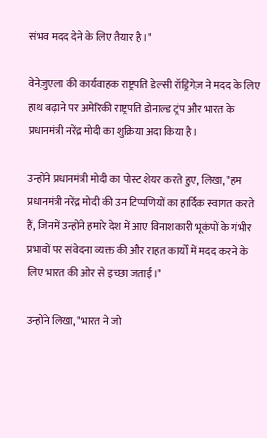संभव मदद देने के लिए तैयार है।"

वेनेज़ुएला की कार्यवाहक राष्ट्रपति डेल्सी रॉड्रिगेज़ ने मदद के लिए हाथ बढ़ाने पर अमेरिकी राष्ट्रपति डोनाल्ड ट्रंप और भारत के प्रधानमंत्री नरेंद्र मोदी का शुक्रिया अदा किया है।

उन्होंने प्रधानमंत्री मोदी का पोस्ट शेयर करते हुए, लिखा, "हम प्रधानमंत्री नरेंद्र मोदी की उन टिप्पणियों का हार्दिक स्वागत करते हैं, जिनमें उन्होंने हमारे देश में आए विनाशकारी भूकंपों के गंभीर प्रभावों पर संवेदना व्यक्त की और राहत कार्यों में मदद करने के लिए भारत की ओर से इच्छा जताई।"

उन्होंने लिखा, "भारत ने जो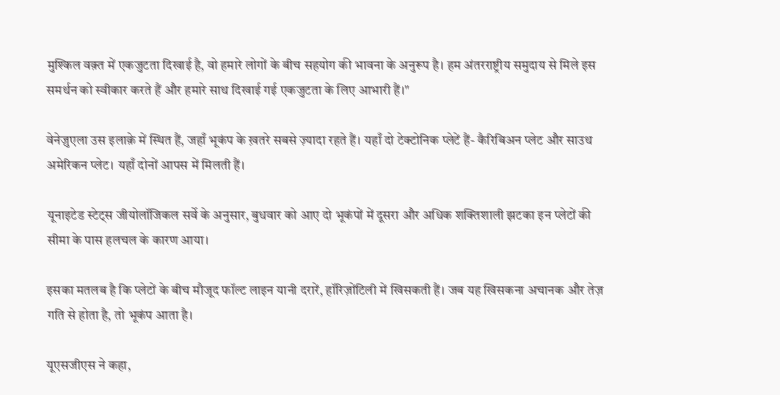मुश्किल वक़्त में एकजुटता दिखाई है, वो हमारे लोगों के बीच सहयोग की भावना के अनुरूप है। हम अंतरराष्ट्रीय समुदाय से मिले इस समर्थन को स्वीकार करते हैं और हमारे साथ दिखाई गई एकजुटता के लिए आभारी हैं।"

वेनेज़ुएला उस इलाक़े में स्थित हैं, जहाँ भूकंप के ख़तरे सबसे ज़्यादा रहते हैं। यहाँ दो टेक्टोनिक प्लेटें हैं- कैरिबिअन प्लेट और साउथ अमेरिकन प्लेट। यहाँ दोनों आपस में मिलती हैं।

यूनाइटेड स्टेट्स जीयोलॉजिकल सर्वे के अनुसार, बुधवार को आए दो भूकंपों में दूसरा और अधिक शक्तिशाली झटका इन प्लेटों की सीमा के पास हलचल के कारण आया।

इसका मतलब है कि प्लेटों के बीच मौजूद फॉल्ट लाइन यानी दरारें, हॉरिज़ोंटिली में खिसकती हैं। जब यह खिसकना अचानक और तेज़ गति से होता है, तो भूकंप आता है।

यूएसजीएस ने कहा,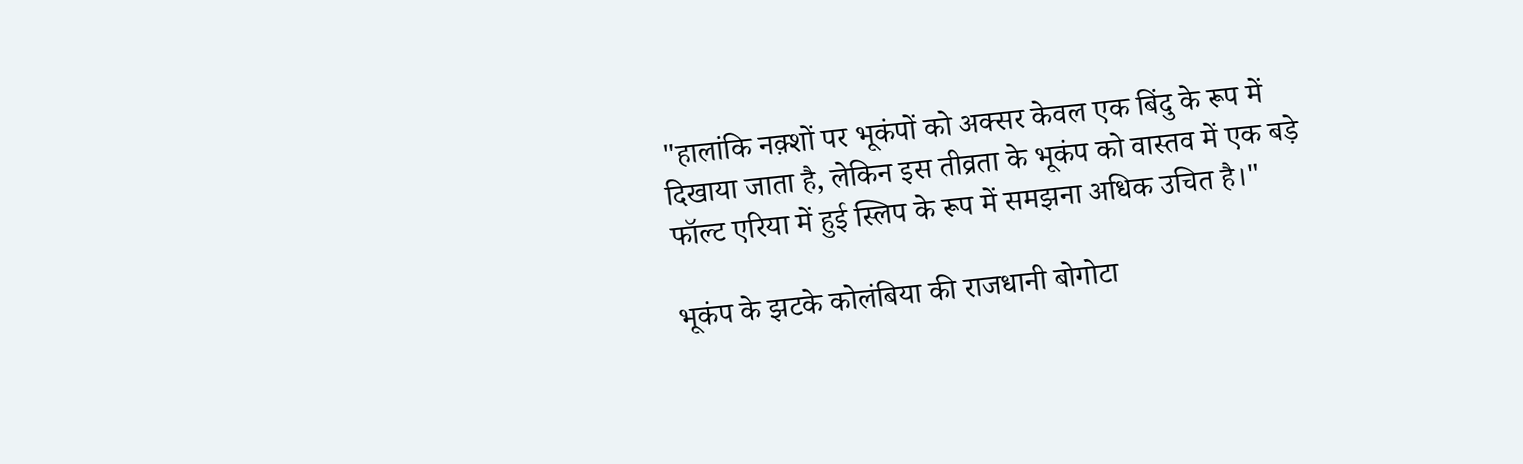"हालांकि नक़्शों पर भूकंपों को अक्सर केवल एक बिंदु के रूप में दिखाया जाता है, लेकिन इस तीव्रता के भूकंप को वास्तव में एक बड़े फॉल्ट एरिया में हुई स्लिप के रूप में समझना अधिक उचित है।"

भूकंप के झटके कोलंबिया की राजधानी बोगोटा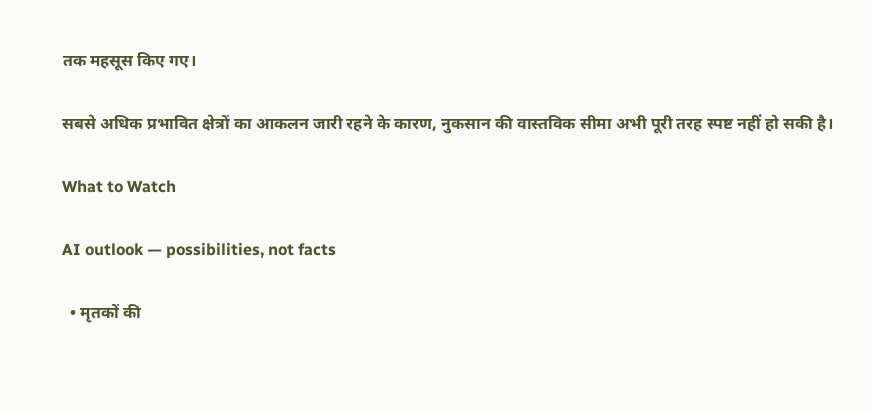तक महसूस किए गए।

सबसे अधिक प्रभावित क्षेत्रों का आकलन जारी रहने के कारण, नुकसान की वास्तविक सीमा अभी पूरी तरह स्पष्ट नहीं हो सकी है।

What to Watch

AI outlook — possibilities, not facts

  • मृतकों की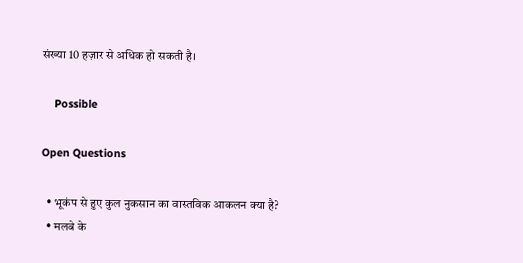संख्या 10 हज़ार से अधिक हो सकती है।

    Possible

Open Questions

  • भूकंप से हुए कुल नुकसान का वास्तविक आकलन क्या है?
  • मलबे के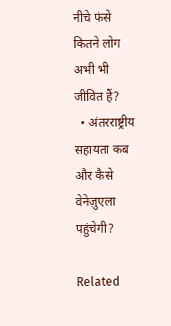नीचे फंसे कितने लोग अभी भी जीवित हैं?
  • अंतरराष्ट्रीय सहायता कब और कैसे वेनेज़ुएला पहुंचेगी?

Related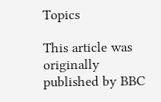Topics

This article was originally published by BBC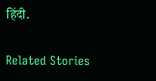हिंदी.

Related Stories